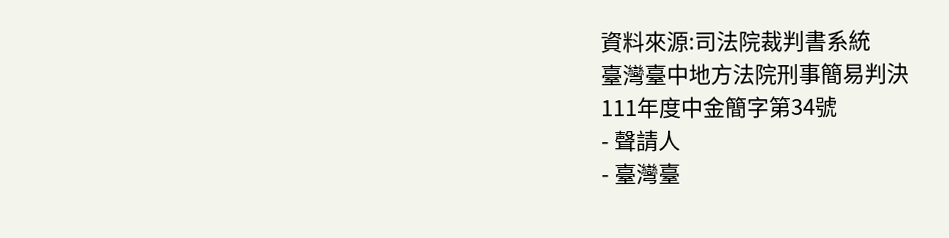資料來源:司法院裁判書系統
臺灣臺中地方法院刑事簡易判決
111年度中金簡字第34號
- 聲請人
- 臺灣臺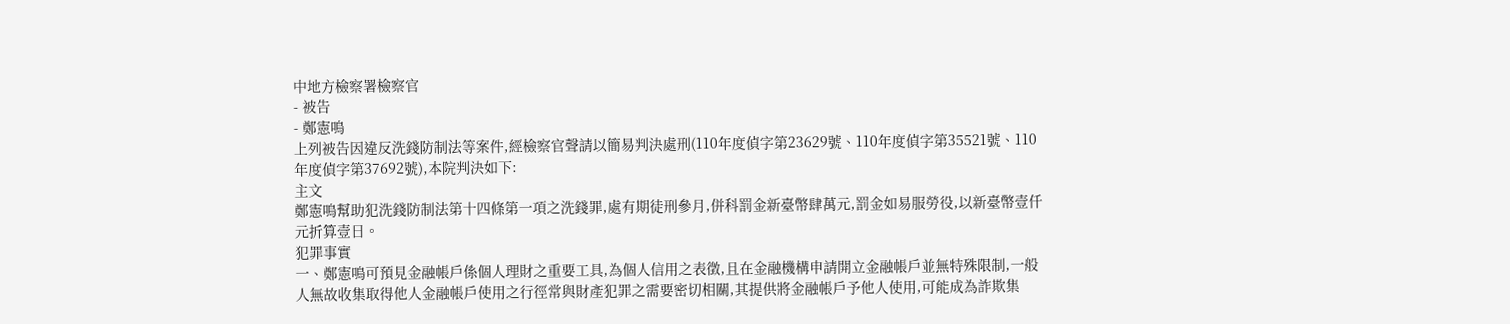中地方檢察署檢察官
- 被告
- 鄭憲鳴
上列被告因違反洗錢防制法等案件,經檢察官聲請以簡易判決處刑(110年度偵字第23629號、110年度偵字第35521號、110年度偵字第37692號),本院判決如下:
主文
鄭憲鳴幫助犯洗錢防制法第十四條第一項之洗錢罪,處有期徒刑參月,併科罰金新臺幣肆萬元,罰金如易服勞役,以新臺幣壹仟元折算壹日。
犯罪事實
一、鄭憲鳴可預見金融帳戶係個人理財之重要工具,為個人信用之表徵,且在金融機構申請開立金融帳戶並無特殊限制,一般人無故收集取得他人金融帳戶使用之行徑常與財產犯罪之需要密切相關,其提供將金融帳戶予他人使用,可能成為詐欺集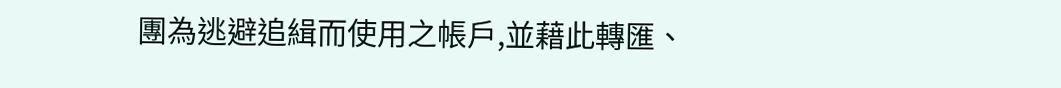團為逃避追緝而使用之帳戶,並藉此轉匯、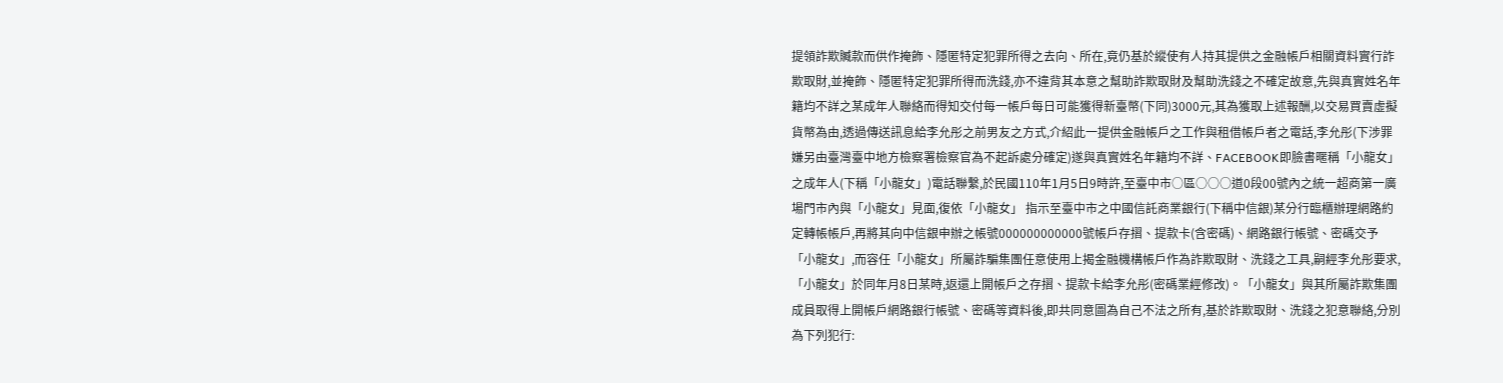提領詐欺贓款而供作掩飾、隱匿特定犯罪所得之去向、所在,竟仍基於縱使有人持其提供之金融帳戶相關資料實行詐欺取財,並掩飾、隱匿特定犯罪所得而洗錢,亦不違背其本意之幫助詐欺取財及幫助洗錢之不確定故意,先與真實姓名年籍均不詳之某成年人聯絡而得知交付每一帳戶每日可能獲得新臺幣(下同)3000元,其為獲取上述報酬,以交易買賣虛擬貨幣為由,透過傳送訊息給李允彤之前男友之方式,介紹此一提供金融帳戶之工作與租借帳戶者之電話,李允彤(下涉罪嫌另由臺灣臺中地方檢察署檢察官為不起訴處分確定)遂與真實姓名年籍均不詳、FACEBOOK即臉書暱稱「小龍女」之成年人(下稱「小龍女」)電話聯繫,於民國110年1月5日9時許,至臺中市○區○○○道0段00號內之統一超商第一廣場門市內與「小龍女」見面,復依「小龍女」 指示至臺中市之中國信託商業銀行(下稱中信銀)某分行臨櫃辦理網路約定轉帳帳戶,再將其向中信銀申辦之帳號000000000000號帳戶存摺、提款卡(含密碼)、網路銀行帳號、密碼交予「小龍女」,而容任「小龍女」所屬詐騙集團任意使用上揭金融機構帳戶作為詐欺取財、洗錢之工具,嗣經李允彤要求,「小龍女」於同年月8日某時,返還上開帳戶之存摺、提款卡給李允彤(密碼業經修改)。「小龍女」與其所屬詐欺集團成員取得上開帳戶網路銀行帳號、密碼等資料後,即共同意圖為自己不法之所有,基於詐欺取財、洗錢之犯意聯絡,分別為下列犯行: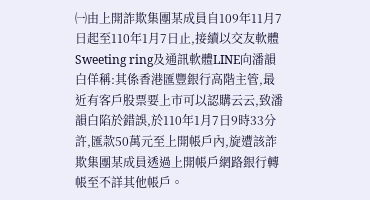㈠由上開詐欺集團某成員自109年11月7日起至110年1月7日止,接續以交友軟體Sweeting ring及通訊軟體LINE向潘韻白佯稱:其係香港匯豐銀行高階主管,最近有客戶股票要上市可以認購云云,致潘韻白陷於錯誤,於110年1月7日9時33分許,匯款50萬元至上開帳戶內,旋遭該詐欺集團某成員透過上開帳戶網路銀行轉帳至不詳其他帳戶。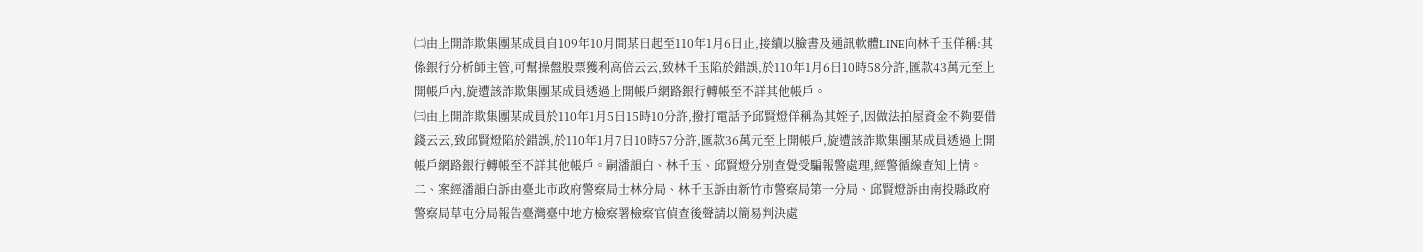㈡由上開詐欺集團某成員自109年10月間某日起至110年1月6日止,接續以臉書及通訊軟體LINE向林千玉佯稱:其係銀行分析師主管,可幫操盤股票獲利高倍云云,致林千玉陷於錯誤,於110年1月6日10時58分許,匯款43萬元至上開帳戶內,旋遭該詐欺集團某成員透過上開帳戶網路銀行轉帳至不詳其他帳戶。
㈢由上開詐欺集團某成員於110年1月5日15時10分許,撥打電話予邱賢燈佯稱為其姪子,因做法拍屋資金不夠要借錢云云,致邱賢燈陷於錯誤,於110年1月7日10時57分許,匯款36萬元至上開帳戶,旋遭該詐欺集團某成員透過上開帳戶網路銀行轉帳至不詳其他帳戶。嗣潘韻白、林千玉、邱賢燈分別查覺受騙報警處理,經警循線查知上情。
二、案經潘韻白訴由臺北市政府警察局士林分局、林千玉訴由新竹市警察局第一分局、邱賢燈訴由南投縣政府警察局草屯分局報告臺灣臺中地方檢察署檢察官偵查後聲請以簡易判決處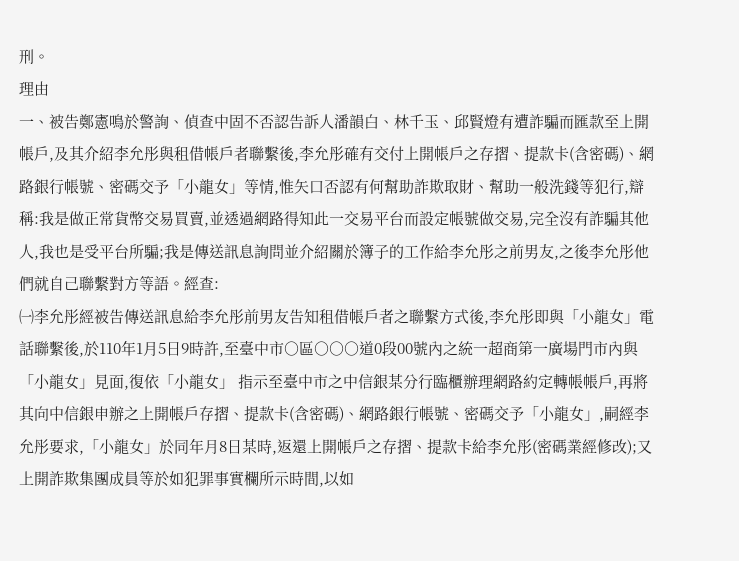刑。
理由
一、被告鄭憲鳴於警詢、偵查中固不否認告訴人潘韻白、林千玉、邱賢燈有遭詐騙而匯款至上開帳戶,及其介紹李允彤與租借帳戶者聯繫後,李允彤確有交付上開帳戶之存摺、提款卡(含密碼)、網路銀行帳號、密碼交予「小龍女」等情,惟矢口否認有何幫助詐欺取財、幫助一般洗錢等犯行,辯稱:我是做正常貨幣交易買賣,並透過網路得知此一交易平台而設定帳號做交易,完全沒有詐騙其他人,我也是受平台所騙;我是傳送訊息詢問並介紹關於簿子的工作給李允彤之前男友,之後李允彤他們就自己聯繫對方等語。經查:
㈠李允彤經被告傳送訊息給李允彤前男友告知租借帳戶者之聯繫方式後,李允彤即與「小龍女」電話聯繫後,於110年1月5日9時許,至臺中市○區○○○道0段00號內之統一超商第一廣場門市內與「小龍女」見面,復依「小龍女」 指示至臺中市之中信銀某分行臨櫃辦理網路約定轉帳帳戶,再將其向中信銀申辦之上開帳戶存摺、提款卡(含密碼)、網路銀行帳號、密碼交予「小龍女」,嗣經李允彤要求,「小龍女」於同年月8日某時,返還上開帳戶之存摺、提款卡給李允彤(密碼業經修改);又上開詐欺集團成員等於如犯罪事實欄所示時間,以如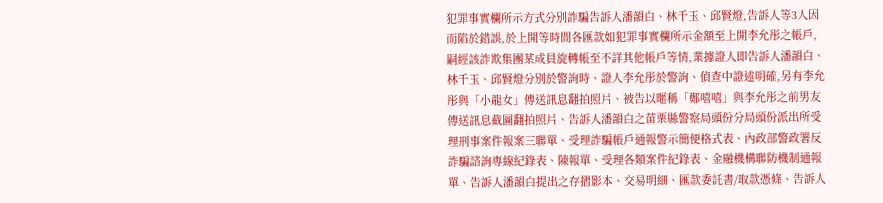犯罪事實欄所示方式分別詐騙告訴人潘韻白、林千玉、邱賢燈,告訴人等3人因而陷於錯誤,於上開等時間各匯款如犯罪事實欄所示金額至上開李允彤之帳戶,嗣經該詐欺集團某成員旋轉帳至不詳其他帳戶等情,業據證人即告訴人潘韻白、林千玉、邱賢燈分別於警詢時、證人李允彤於警詢、偵查中證述明確,另有李允彤與「小龍女」傳送訊息翻拍照片、被告以暱稱「鄭嘻嘻」與李允彤之前男友傳送訊息截圖翻拍照片、告訴人潘韻白之苗栗縣警察局頭份分局頭份派出所受理刑事案件報案三聯單、受理詐騙帳戶通報警示簡便格式表、內政部警政署反詐騙諮詢專線紀錄表、陳報單、受理各類案件紀錄表、金融機構聯防機制通報單、告訴人潘韻白提出之存摺影本、交易明細、匯款委託書/取款憑條、告訴人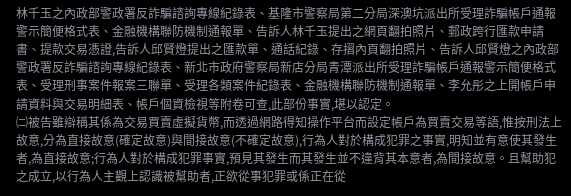林千玉之內政部警政署反詐騙諮詢專線紀錄表、基隆市警察局第二分局深澳坑派出所受理詐騙帳戶通報警示簡便格式表、金融機構聯防機制通報單、告訴人林千玉提出之網頁翻拍照片、郵政跨行匯款申請書、提款交易憑證,告訴人邱賢燈提出之匯款單、通話紀錄、存摺內頁翻拍照片、告訴人邱賢燈之內政部警政署反詐騙諮詢專線紀錄表、新北市政府警察局新店分局青潭派出所受理詐騙帳戶通報警示簡便格式表、受理刑事案件報案三聯單、受理各類案件紀錄表、金融機構聯防機制通報單、李允彤之上開帳戶申請資料與交易明細表、帳戶個資檢視等附卷可查,此部份事實,堪以認定。
㈡被告雖辯稱其係為交易買賣虛擬貨幣,而透過網路得知操作平台而設定帳戶為買賣交易等語,惟按刑法上故意,分為直接故意(確定故意)與間接故意(不確定故意),行為人對於構成犯罪之事實,明知並有意使其發生者,為直接故意;行為人對於構成犯罪事實,預見其發生而其發生並不違背其本意者,為間接故意。且幫助犯之成立,以行為人主觀上認識被幫助者,正欲從事犯罪或係正在從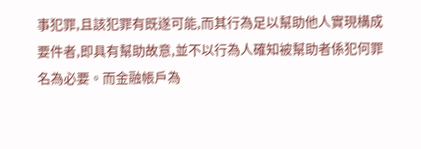事犯罪,且該犯罪有既遂可能,而其行為足以幫助他人實現構成要件者,即具有幫助故意,並不以行為人確知被幫助者係犯何罪名為必要。而金融帳戶為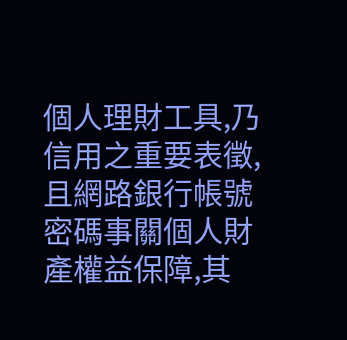個人理財工具,乃信用之重要表徵,且網路銀行帳號密碼事關個人財產權益保障,其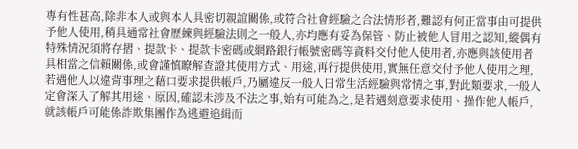專有性甚高,除非本人或與本人具密切親誼關係,或符合社會經驗之合法情形者,難認有何正當事由可提供予他人使用,稍具通常社會歷練與經驗法則之一般人,亦均應有妥為保管、防止被他人冒用之認知,縱偶有特殊情況須將存摺、提款卡、提款卡密碼或網路銀行帳號密碼等資料交付他人使用者,亦應與該使用者具相當之信賴關係,或會謹慎瞭解查證其使用方式、用途,再行提供使用,實無任意交付予他人使用之理,若遇他人以違背事理之藉口要求提供帳戶,乃屬違反一般人日常生活經驗與常情之事,對此類要求,一般人定會深入了解其用途、原因,確認未涉及不法之事,始有可能為之,是若遇刻意要求使用、操作他人帳戶,就該帳戶可能係詐欺集團作為逃避追緝而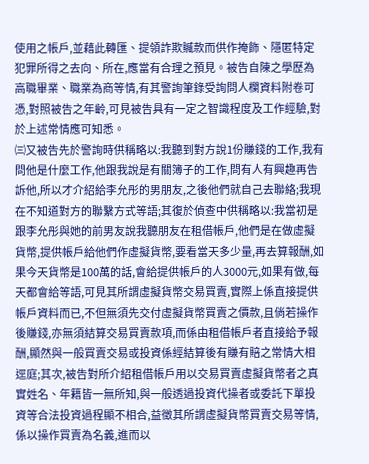使用之帳戶,並藉此轉匯、提領詐欺贓款而供作掩飾、隱匿特定犯罪所得之去向、所在,應當有合理之預見。被告自陳之學歷為高職畢業、職業為商等情,有其警詢筆錄受詢問人欄資料附卷可憑,對照被告之年齡,可見被告具有一定之智識程度及工作經驗,對於上述常情應可知悉。
㈢又被告先於警詢時供稱略以:我聽到對方說1份賺錢的工作,我有問他是什麼工作,他跟我說是有關簿子的工作,問有人有興趣再告訴他,所以才介紹給李允彤的男朋友,之後他們就自己去聯絡;我現在不知道對方的聯繫方式等語;其復於偵查中供稱略以:我當初是跟李允彤與她的前男友說我聽朋友在租借帳戶,他們是在做虛擬貨幣,提供帳戶給他們作虛擬貨幣,要看當天多少量,再去算報酬,如果今天貨幣是100萬的話,會給提供帳戶的人3000元,如果有做,每天都會給等語,可見其所謂虛擬貨幣交易買賣,實際上係直接提供帳戶資料而已,不但無須先交付虛擬貨幣買賣之價款,且倘若操作後賺錢,亦無須結算交易買賣款項,而係由租借帳戶者直接給予報酬,顯然與一般買賣交易或投資係經結算後有賺有賠之常情大相逕庭;其次,被告對所介紹租借帳戶用以交易買賣虛擬貨幣者之真實姓名、年籍皆一無所知,與一般透過投資代操者或委託下單投資等合法投資過程顯不相合,益徵其所謂虛擬貨幣買賣交易等情,係以操作買賣為名義,進而以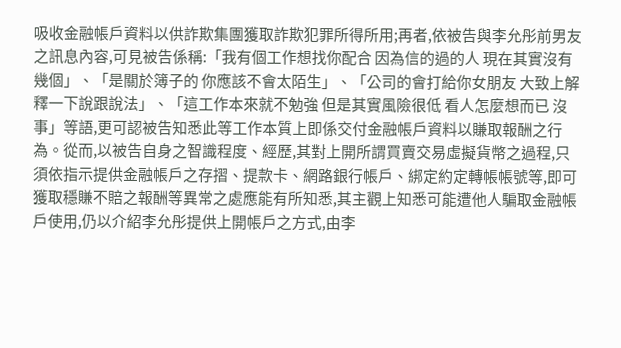吸收金融帳戶資料以供詐欺集團獲取詐欺犯罪所得所用;再者,依被告與李允彤前男友之訊息內容,可見被告係稱:「我有個工作想找你配合 因為信的過的人 現在其實沒有幾個」、「是關於簿子的 你應該不會太陌生」、「公司的會打給你女朋友 大致上解釋一下說跟說法」、「這工作本來就不勉強 但是其實風險很低 看人怎麼想而已 沒事」等語,更可認被告知悉此等工作本質上即係交付金融帳戶資料以賺取報酬之行為。從而,以被告自身之智識程度、經歷,其對上開所謂買賣交易虛擬貨幣之過程,只須依指示提供金融帳戶之存摺、提款卡、網路銀行帳戶、綁定約定轉帳帳號等,即可獲取穩賺不賠之報酬等異常之處應能有所知悉,其主觀上知悉可能遭他人騙取金融帳戶使用,仍以介紹李允彤提供上開帳戶之方式,由李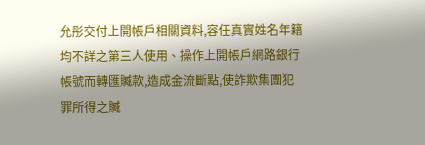允彤交付上開帳戶相關資料,容任真實姓名年籍均不詳之第三人使用、操作上開帳戶網路銀行帳號而轉匯贓款,造成金流斷點,使詐欺集團犯罪所得之贓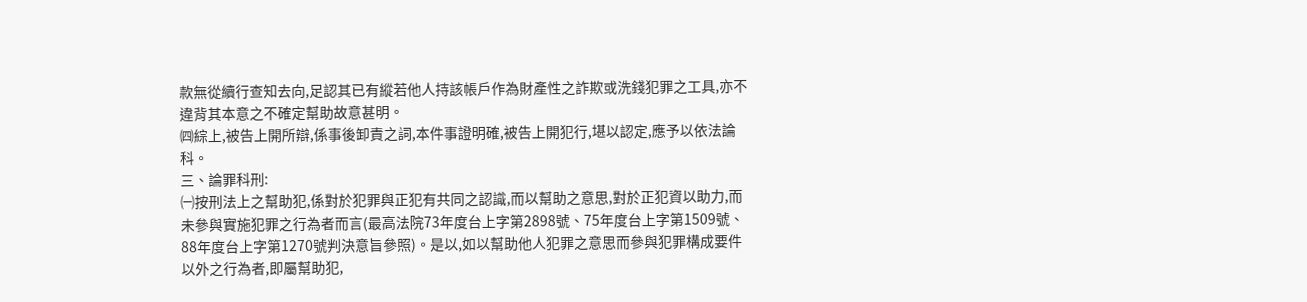款無從續行查知去向,足認其已有縱若他人持該帳戶作為財產性之詐欺或洗錢犯罪之工具,亦不違背其本意之不確定幫助故意甚明。
㈣綜上,被告上開所辯,係事後卸責之詞,本件事證明確,被告上開犯行,堪以認定,應予以依法論科。
三、論罪科刑:
㈠按刑法上之幫助犯,係對於犯罪與正犯有共同之認識,而以幫助之意思,對於正犯資以助力,而未參與實施犯罪之行為者而言(最高法院73年度台上字第2898號、75年度台上字第1509號、88年度台上字第1270號判決意旨參照)。是以,如以幫助他人犯罪之意思而參與犯罪構成要件以外之行為者,即屬幫助犯,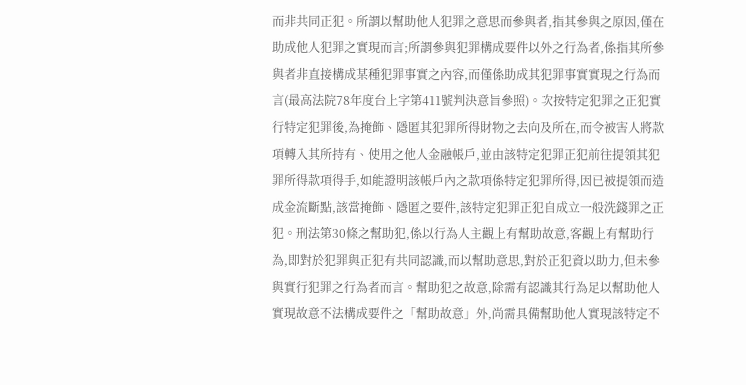而非共同正犯。所謂以幫助他人犯罪之意思而參與者,指其參與之原因,僅在助成他人犯罪之實現而言;所謂參與犯罪構成要件以外之行為者,係指其所參與者非直接構成某種犯罪事實之內容,而僅係助成其犯罪事實實現之行為而言(最高法院78年度台上字第411號判決意旨參照)。次按特定犯罪之正犯實行特定犯罪後,為掩飾、隱匿其犯罪所得財物之去向及所在,而令被害人將款項轉入其所持有、使用之他人金融帳戶,並由該特定犯罪正犯前往提領其犯罪所得款項得手,如能證明該帳戶內之款項係特定犯罪所得,因已被提領而造成金流斷點,該當掩飾、隱匿之要件,該特定犯罪正犯自成立一般洗錢罪之正犯。刑法第30條之幫助犯,係以行為人主觀上有幫助故意,客觀上有幫助行為,即對於犯罪與正犯有共同認識,而以幫助意思,對於正犯資以助力,但未參與實行犯罪之行為者而言。幫助犯之故意,除需有認識其行為足以幫助他人實現故意不法構成要件之「幫助故意」外,尚需具備幫助他人實現該特定不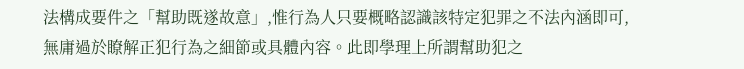法構成要件之「幫助既遂故意」,惟行為人只要概略認識該特定犯罪之不法內涵即可,無庸過於瞭解正犯行為之細節或具體內容。此即學理上所謂幫助犯之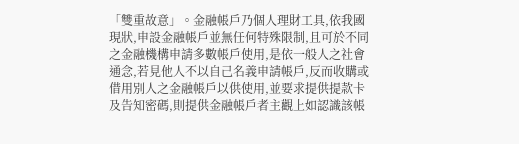「雙重故意」。金融帳戶乃個人理財工具,依我國現狀,申設金融帳戶並無任何特殊限制,且可於不同之金融機構申請多數帳戶使用,是依一般人之社會通念,若見他人不以自己名義申請帳戶,反而收購或借用別人之金融帳戶以供使用,並要求提供提款卡及告知密碼,則提供金融帳戶者主觀上如認識該帳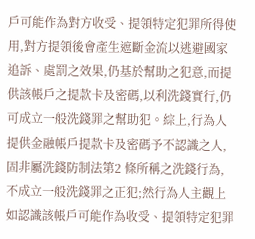戶可能作為對方收受、提領特定犯罪所得使用,對方提領後會產生遮斷金流以逃避國家追訴、處罰之效果,仍基於幫助之犯意,而提供該帳戶之提款卡及密碼,以利洗錢實行,仍可成立一般洗錢罪之幫助犯。綜上,行為人提供金融帳戶提款卡及密碼予不認識之人,固非屬洗錢防制法第2 條所稱之洗錢行為,不成立一般洗錢罪之正犯;然行為人主觀上如認識該帳戶可能作為收受、提領特定犯罪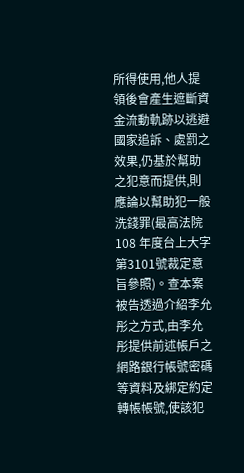所得使用,他人提領後會產生遮斷資金流動軌跡以逃避國家追訴、處罰之效果,仍基於幫助之犯意而提供,則應論以幫助犯一般洗錢罪(最高法院108 年度台上大字第3101號裁定意旨參照)。查本案被告透過介紹李允彤之方式,由李允彤提供前述帳戶之網路銀行帳號密碼等資料及綁定約定轉帳帳號,使該犯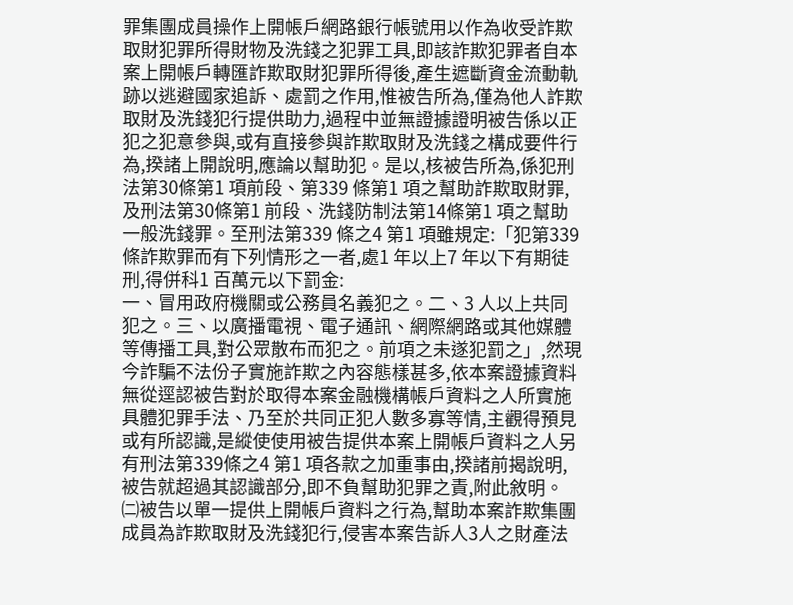罪集團成員操作上開帳戶網路銀行帳號用以作為收受詐欺取財犯罪所得財物及洗錢之犯罪工具,即該詐欺犯罪者自本案上開帳戶轉匯詐欺取財犯罪所得後,產生遮斷資金流動軌跡以逃避國家追訴、處罰之作用,惟被告所為,僅為他人詐欺取財及洗錢犯行提供助力,過程中並無證據證明被告係以正犯之犯意參與,或有直接參與詐欺取財及洗錢之構成要件行為,揆諸上開說明,應論以幫助犯。是以,核被告所為,係犯刑法第30條第1 項前段、第339 條第1 項之幫助詐欺取財罪,及刑法第30條第1 前段、洗錢防制法第14條第1 項之幫助一般洗錢罪。至刑法第339 條之4 第1 項雖規定:「犯第339 條詐欺罪而有下列情形之一者,處1 年以上7 年以下有期徒刑,得併科1 百萬元以下罰金:
一、冒用政府機關或公務員名義犯之。二、3 人以上共同犯之。三、以廣播電視、電子通訊、網際網路或其他媒體等傳播工具,對公眾散布而犯之。前項之未遂犯罰之」,然現今詐騙不法份子實施詐欺之內容態樣甚多,依本案證據資料無從逕認被告對於取得本案金融機構帳戶資料之人所實施具體犯罪手法、乃至於共同正犯人數多寡等情,主觀得預見或有所認識,是縱使使用被告提供本案上開帳戶資料之人另有刑法第339條之4 第1 項各款之加重事由,揆諸前揭說明,被告就超過其認識部分,即不負幫助犯罪之責,附此敘明。
㈡被告以單一提供上開帳戶資料之行為,幫助本案詐欺集團成員為詐欺取財及洗錢犯行,侵害本案告訴人3人之財產法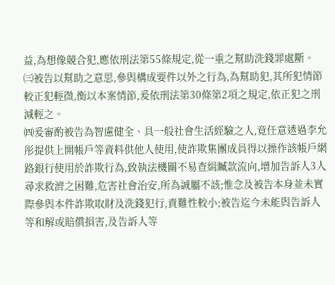益,為想像競合犯,應依刑法第55條規定,從一重之幫助洗錢罪處斷。
㈢被告以幫助之意思,參與構成要件以外之行為,為幫助犯,其所犯情節較正犯輕微,衡以本案情節,爰依刑法第30條第2項之規定,依正犯之刑減輕之。
㈣爰審酌被告為智慮健全、具一般社會生活經驗之人,竟任意透過李允彤提供上開帳戶等資料供他人使用,使詐欺集團成員得以操作該帳戶網路銀行使用於詐欺行為,致執法機關不易查緝贓款流向,增加告訴人3人尋求救濟之困難,危害社會治安,所為誠屬不該;惟念及被告本身並未實際參與本件詐欺取財及洗錢犯行,責難性較小;被告迄今未能與告訴人等和解或賠償損害,及告訴人等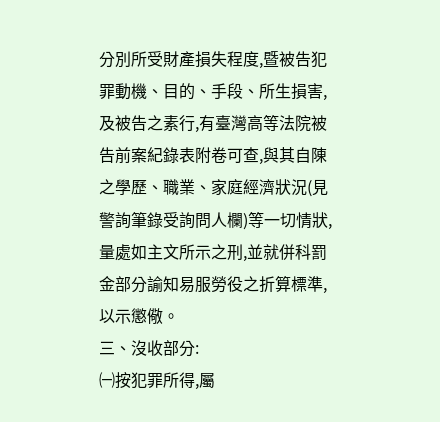分別所受財產損失程度,暨被告犯罪動機、目的、手段、所生損害,及被告之素行,有臺灣高等法院被告前案紀錄表附卷可查,與其自陳之學歷、職業、家庭經濟狀況(見警詢筆錄受詢問人欄)等一切情狀,量處如主文所示之刑,並就併科罰金部分諭知易服勞役之折算標準,以示懲儆。
三、沒收部分:
㈠按犯罪所得,屬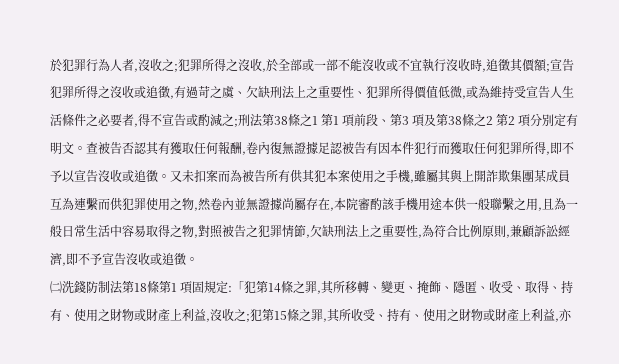於犯罪行為人者,沒收之;犯罪所得之沒收,於全部或一部不能沒收或不宜執行沒收時,追徵其價額;宣告犯罪所得之沒收或追徵,有過苛之虞、欠缺刑法上之重要性、犯罪所得價值低微,或為維持受宣告人生活條件之必要者,得不宣告或酌減之;刑法第38條之1 第1 項前段、第3 項及第38條之2 第2 項分別定有明文。查被告否認其有獲取任何報酬,卷內復無證據足認被告有因本件犯行而獲取任何犯罪所得,即不予以宣告沒收或追徵。又未扣案而為被告所有供其犯本案使用之手機,雖屬其與上開詐欺集團某成員互為連繫而供犯罪使用之物,然卷內並無證據尚屬存在,本院審酌該手機用途本供一般聯繫之用,且為一般日常生活中容易取得之物,對照被告之犯罪情節,欠缺刑法上之重要性,為符合比例原則,兼顧訴訟經濟,即不予宣告沒收或追徵。
㈡洗錢防制法第18條第1 項固規定:「犯第14條之罪,其所移轉、變更、掩飾、隱匿、收受、取得、持有、使用之財物或財產上利益,沒收之;犯第15條之罪,其所收受、持有、使用之財物或財產上利益,亦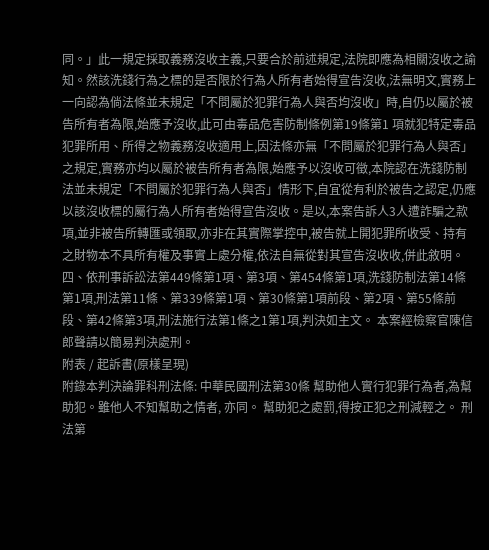同。」此一規定採取義務沒收主義,只要合於前述規定,法院即應為相關沒收之諭知。然該洗錢行為之標的是否限於行為人所有者始得宣告沒收,法無明文,實務上一向認為倘法條並未規定「不問屬於犯罪行為人與否均沒收」時,自仍以屬於被告所有者為限,始應予沒收,此可由毒品危害防制條例第19條第1 項就犯特定毒品犯罪所用、所得之物義務沒收適用上,因法條亦無「不問屬於犯罪行為人與否」之規定,實務亦均以屬於被告所有者為限,始應予以沒收可徵,本院認在洗錢防制法並未規定「不問屬於犯罪行為人與否」情形下,自宜從有利於被告之認定,仍應以該沒收標的屬行為人所有者始得宣告沒收。是以,本案告訴人3人遭詐騙之款項,並非被告所轉匯或領取,亦非在其實際掌控中,被告就上開犯罪所收受、持有之財物本不具所有權及事實上處分權,依法自無從對其宣告沒收收,併此敘明。
四、依刑事訴訟法第449條第1項、第3項、第454條第1項,洗錢防制法第14條第1項,刑法第11條、第339條第1項、第30條第1項前段、第2項、第55條前段、第42條第3項,刑法施行法第1條之1第1項,判決如主文。 本案經檢察官陳信郎聲請以簡易判決處刑。
附表 / 起訴書(原樣呈現)
附錄本判決論罪科刑法條: 中華民國刑法第30條 幫助他人實行犯罪行為者,為幫助犯。雖他人不知幫助之情者, 亦同。 幫助犯之處罰,得按正犯之刑減輕之。 刑法第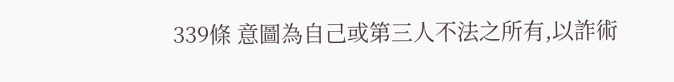339條 意圖為自己或第三人不法之所有,以詐術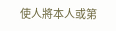使人將本人或第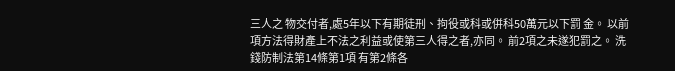三人之 物交付者,處5年以下有期徒刑、拘役或科或併科50萬元以下罰 金。 以前項方法得財產上不法之利益或使第三人得之者,亦同。 前2項之未遂犯罰之。 洗錢防制法第14條第1項 有第2條各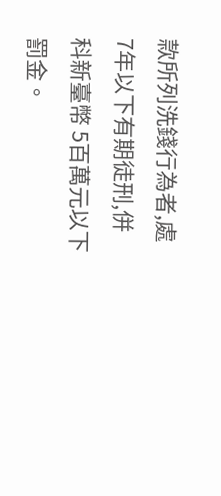款所列洗錢行為者,處7年以下有期徒刑,併科新臺幣 5百萬元以下罰金。